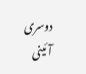دوسری آئینی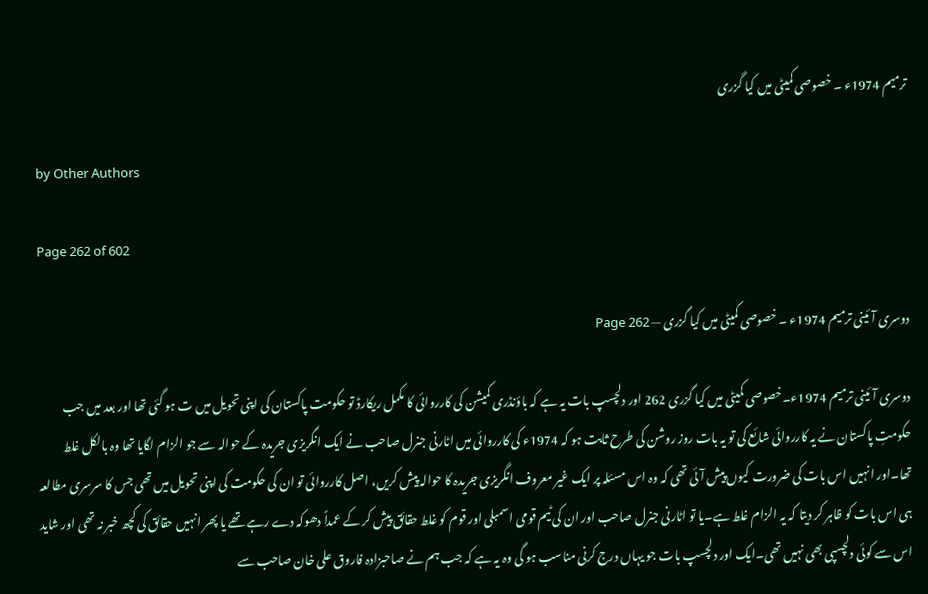ترمیم 1974ء ۔ خصوصی کمیٹی میں کیا گزری

by Other Authors

Page 262 of 602

دوسری آئینی ترمیم 1974ء ۔ خصوصی کمیٹی میں کیا گزری — Page 262

دوسری آئینی ترمیم 1974ء۔خصوصی کمیٹی میں کیا گزری 262 اور دلچسپ بات یہ ہے کہ باؤنڈری کمیشن کی کارروائی کا مکمل ریکارڈ تو حکومت پاکستان کی اپنی تحویل میں ت ہو گئی تھا اور بعد میں جب حکومتِ پاکستان نے یہ کارروائی شائع کی تو یہ بات روز روشن کی طرح ثابت ہو کہ 1974ء کی کارروائی میں اٹارنی جنرل صاحب نے ایک انگریزی جریدہ کے حوالہ سے جو الزام لگایا تھا وہ بالکل غلط تھا۔اور انہیں اس بات کی ضرورت کیوں پیش آئی تھی کہ وہ اس مسئلہ پر ایک غیر معروف انگریزی جریدہ کا حوالہ پیش کریں، اصل کارروائی تو ان کی حکومت کی اپنی تحویل میں تھی جس کا سرسری مطالعہ ہی اس بات کو ظاہر کر دیتا کہ یہ الزام غلط ہے۔یا تو اٹارنی جنرل صاحب اور ان کی ٹیم قومی اسمبلی اور قوم کو غلط حقائق پیش کر کے عمداً دھوکہ دے رہے تھے یا پھر انہیں حقائق کی کچھ خبر نہ تھی اور شاید اس سے کوئی دلچسپی بھی نہیں تھی۔ایک اور دلچسپ بات جو یہاں درج کرنی مناسب ہو گی وہ یہ ہے کہ جب ہم نے صاحبزادہ فاروق علی خان صاحب سے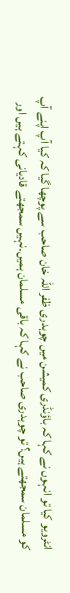انٹرویو کیا تو انہوں نے کہا کہ باؤنڈری کمیشن میں چوہدری ظفر اللہ خان صاحب سے پوچھا گیا کہ کیا آپ اپنے آپ کو مسلمان سمجھتے ہیں؟ تو چوہدری صاحب نے کہا کہ باقی مسلمان ہمیں۔نہیں سمجھتے قادیانی کہتے ہیں اور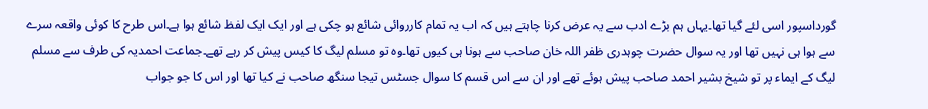گورداسپور اسی لئے گیا تھا۔یہاں ہم بڑے ادب سے یہ عرض کرنا چاہتے ہیں کہ اب یہ تمام کارروائی شائع ہو چکی ہے اور ایک ایک لفظ شائع ہوا ہے۔اس طرح کا کوئی واقعہ سرے سے ہوا ہی نہیں تھا اور یہ سوال حضرت چوہدری ظفر اللہ خان صاحب سے ہونا ہی کیوں تھا۔وہ تو مسلم لیگ کا کیس پیش کر رہے تھے۔جماعت احمدیہ کی طرف سے مسلم لیگ کے ایماء پر تو شیخ بشیر احمد صاحب پیش ہوئے تھے اور ان سے اس قسم کا سوال جسٹس تیجا سنگھ صاحب نے کیا تھا اور اس کا جو جواب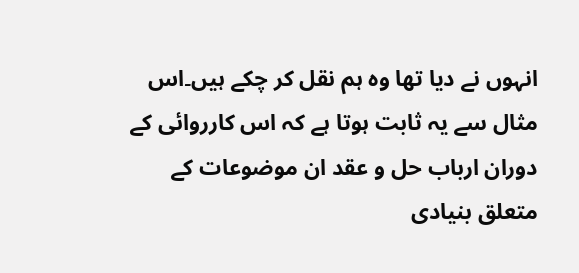انہوں نے دیا تھا وہ ہم نقل کر چکے ہیں۔اس مثال سے یہ ثابت ہوتا ہے کہ اس کارروائی کے دوران ارباب حل و عقد ان موضوعات کے متعلق بنیادی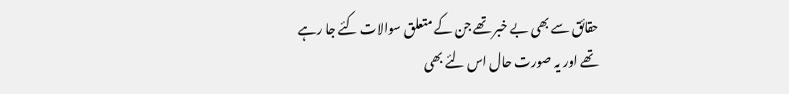حقائق سے بھی بے خبر تھے جن کے متعلق سوالات کئے جا رہے تھے اور یہ صورت حال اس لئے بھی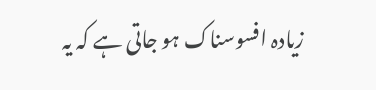زیادہ افسوسناک ہو جاتی ہے کہ یہ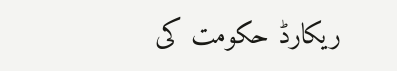ریکارڈ حکومت کی